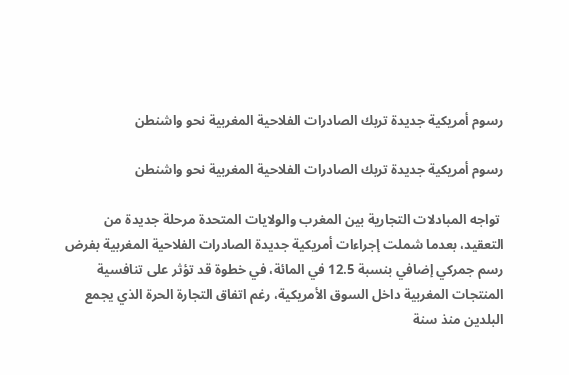رسوم أمريكية جديدة تربك الصادرات الفلاحية المغربية نحو واشنطن

رسوم أمريكية جديدة تربك الصادرات الفلاحية المغربية نحو واشنطن

 تواجه المبادلات التجارية بين المغرب والولايات المتحدة مرحلة جديدة من التعقيد، بعدما شملت إجراءات أمريكية جديدة الصادرات الفلاحية المغربية بفرض رسم جمركي إضافي بنسبة 12.5 في المائة، في خطوة قد تؤثر على تنافسية المنتجات المغربية داخل السوق الأمريكية، رغم اتفاق التجارة الحرة الذي يجمع البلدين منذ سنة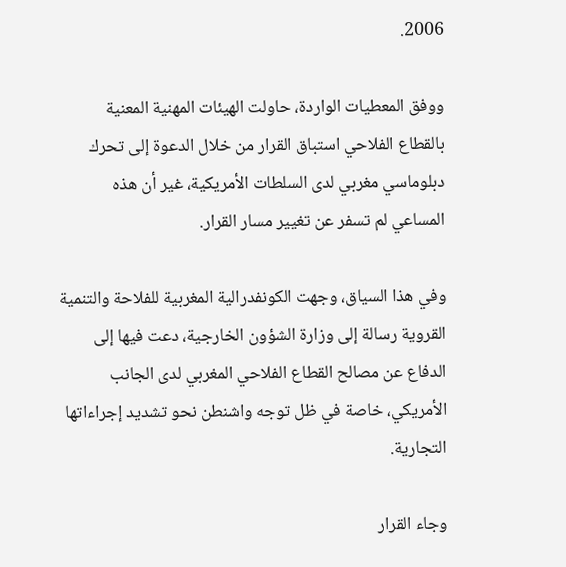2006.

ووفق المعطيات الواردة، حاولت الهيئات المهنية المعنية بالقطاع الفلاحي استباق القرار من خلال الدعوة إلى تحرك دبلوماسي مغربي لدى السلطات الأمريكية، غير أن هذه المساعي لم تسفر عن تغيير مسار القرار.

وفي هذا السياق، وجهت الكونفدرالية المغربية للفلاحة والتنمية القروية رسالة إلى وزارة الشؤون الخارجية، دعت فيها إلى الدفاع عن مصالح القطاع الفلاحي المغربي لدى الجانب الأمريكي، خاصة في ظل توجه واشنطن نحو تشديد إجراءاتها التجارية.

وجاء القرار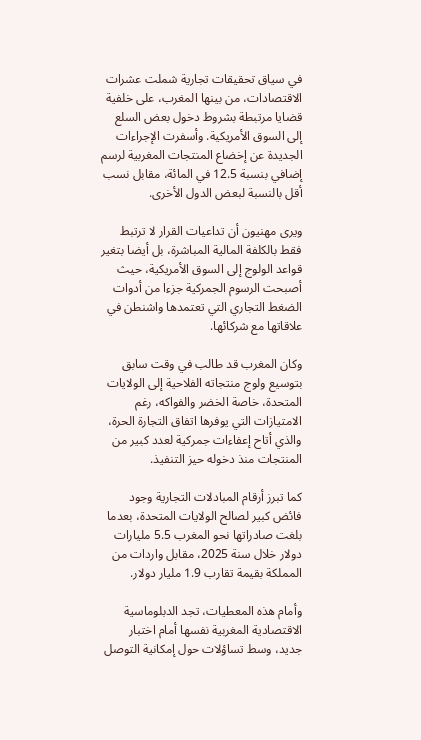في سياق تحقيقات تجارية شملت عشرات الاقتصادات، من بينها المغرب، على خلفية قضايا مرتبطة بشروط دخول بعض السلع إلى السوق الأمريكية. وأسفرت الإجراءات الجديدة عن إخضاع المنتجات المغربية لرسم إضافي بنسبة 12.5 في المائة، مقابل نسب أقل بالنسبة لبعض الدول الأخرى.

ويرى مهنيون أن تداعيات القرار لا ترتبط فقط بالكلفة المالية المباشرة، بل أيضا بتغير قواعد الولوج إلى السوق الأمريكية، حيث أصبحت الرسوم الجمركية جزءا من أدوات الضغط التجاري التي تعتمدها واشنطن في علاقاتها مع شركائها.

وكان المغرب قد طالب في وقت سابق بتوسيع ولوج منتجاته الفلاحية إلى الولايات المتحدة، خاصة الخضر والفواكه، رغم الامتيازات التي يوفرها اتفاق التجارة الحرة، والذي أتاح إعفاءات جمركية لعدد كبير من المنتجات منذ دخوله حيز التنفيذ.

كما تبرز أرقام المبادلات التجارية وجود فائض كبير لصالح الولايات المتحدة، بعدما بلغت صادراتها نحو المغرب 5.5 مليارات دولار خلال سنة 2025، مقابل واردات من المملكة بقيمة تقارب 1.9 مليار دولار.

وأمام هذه المعطيات، تجد الدبلوماسية الاقتصادية المغربية نفسها أمام اختبار جديد، وسط تساؤلات حول إمكانية التوصل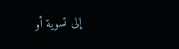إلى تسوية أو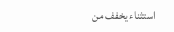استثناء يخفف من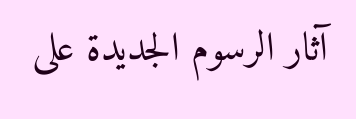آثار الرسوم الجديدة على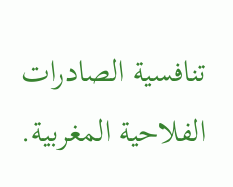تنافسية الصادرات الفلاحية المغربية.